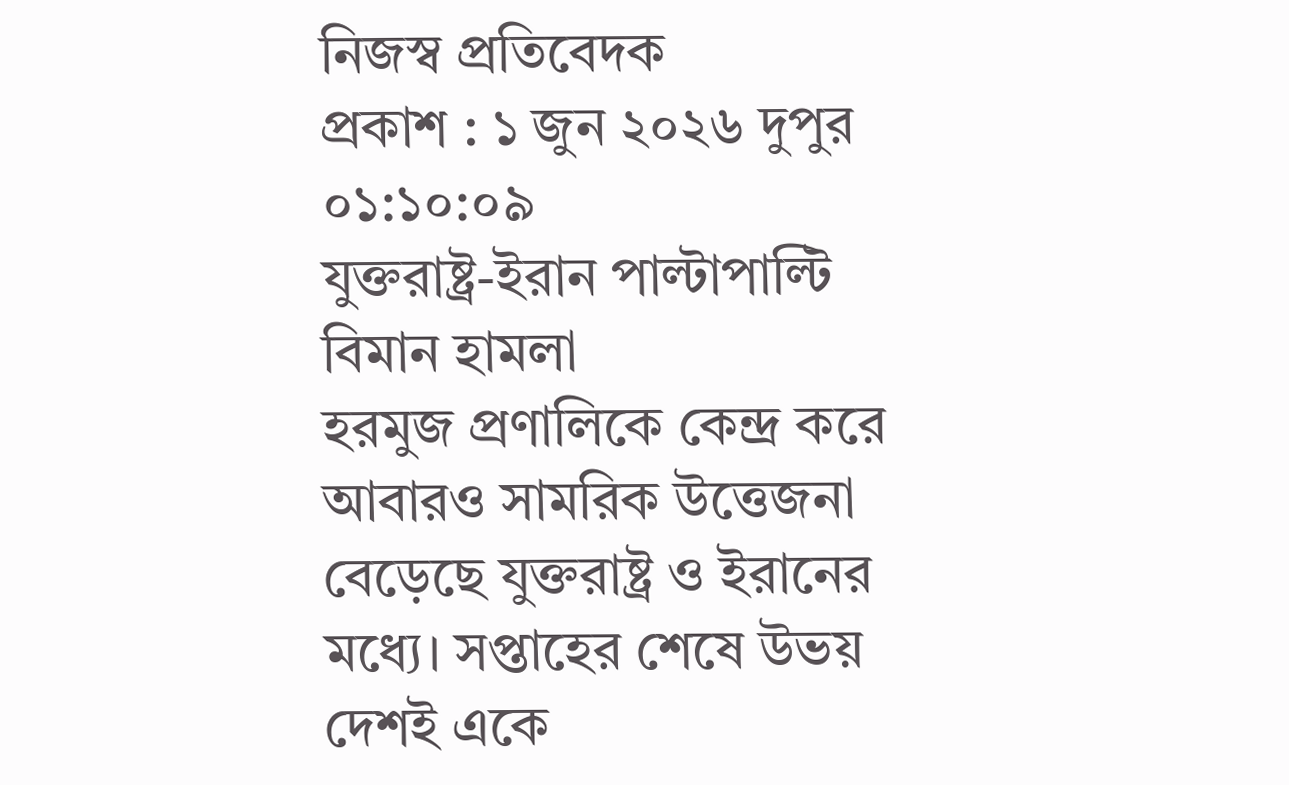নিজস্ব প্রতিবেদক
প্রকাশ : ১ জুন ২০২৬ দুপুর ০১:১০:০৯
যুক্তরাষ্ট্র-ইরান পাল্টাপাল্টি বিমান হামলা
হরমুজ প্রণালিকে কেন্দ্র করে আবারও সামরিক উত্তেজনা বেড়েছে যুক্তরাষ্ট্র ও ইরানের মধ্যে। সপ্তাহের শেষে উভয় দেশই একে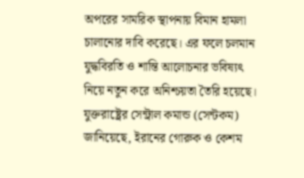অপরের সামরিক স্থাপনায় বিমান হামলা চালানোর দাবি করেছে। এর ফলে চলমান যুদ্ধবিরতি ও শান্তি আলোচনার ভবিষ্যৎ নিয়ে নতুন করে অনিশ্চয়তা তৈরি হয়েছে।
যুক্তরাষ্ট্রের সেন্ট্রাল কমান্ড (সেন্টকম) জানিয়েছে, ইরানের গোরুক ও কেশম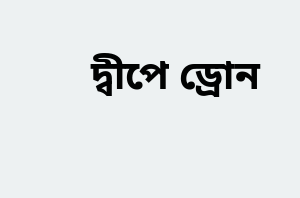দ্বীপে ড্রোন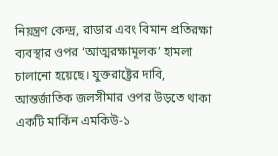নিয়ন্ত্রণ কেন্দ্র, রাডার এবং বিমান প্রতিরক্ষা ব্যবস্থার ওপর ‘আত্মরক্ষামূলক’ হামলা চালানো হয়েছে। যুক্তরাষ্ট্রের দাবি, আন্তর্জাতিক জলসীমার ওপর উড়তে থাকা একটি মার্কিন এমকিউ-১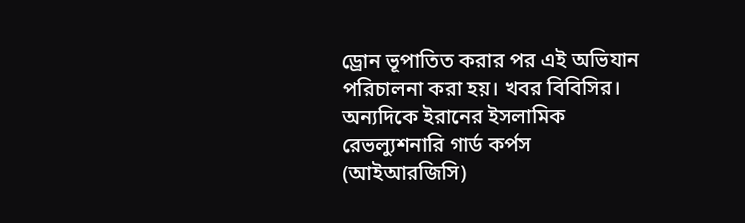ড্রোন ভূপাতিত করার পর এই অভিযান পরিচালনা করা হয়। খবর বিবিসির।
অন্যদিকে ইরানের ইসলামিক রেভল্যুশনারি গার্ড কর্পস (আইআরজিসি)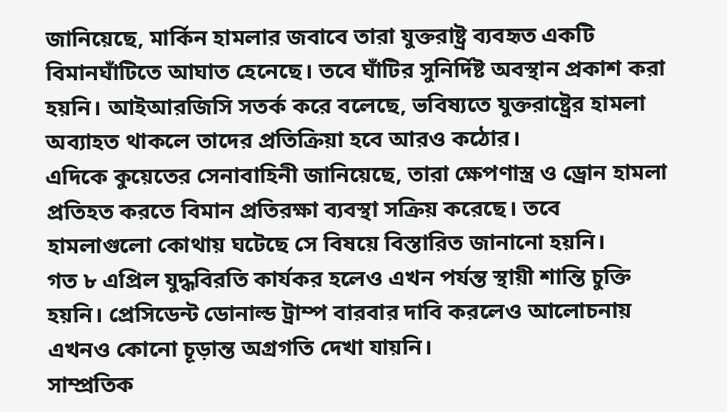জানিয়েছে, মার্কিন হামলার জবাবে তারা যুক্তরাষ্ট্র ব্যবহৃত একটি বিমানঘাঁটিতে আঘাত হেনেছে। তবে ঘাঁটির সুনির্দিষ্ট অবস্থান প্রকাশ করা হয়নি। আইআরজিসি সতর্ক করে বলেছে, ভবিষ্যতে যুক্তরাষ্ট্রের হামলা অব্যাহত থাকলে তাদের প্রতিক্রিয়া হবে আরও কঠোর।
এদিকে কুয়েতের সেনাবাহিনী জানিয়েছে, তারা ক্ষেপণাস্ত্র ও ড্রোন হামলা প্রতিহত করতে বিমান প্রতিরক্ষা ব্যবস্থা সক্রিয় করেছে। তবে হামলাগুলো কোথায় ঘটেছে সে বিষয়ে বিস্তারিত জানানো হয়নি।
গত ৮ এপ্রিল যুদ্ধবিরতি কার্যকর হলেও এখন পর্যন্ত স্থায়ী শান্তি চুক্তি হয়নি। প্রেসিডেন্ট ডোনাল্ড ট্রাম্প বারবার দাবি করলেও আলোচনায় এখনও কোনো চূড়ান্ত অগ্রগতি দেখা যায়নি।
সাম্প্রতিক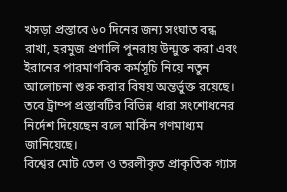খসড়া প্রস্তাবে ৬০ দিনের জন্য সংঘাত বন্ধ রাখা, হরমুজ প্রণালি পুনরায় উন্মুক্ত করা এবং ইরানের পারমাণবিক কর্মসূচি নিয়ে নতুন আলোচনা শুরু করার বিষয় অন্তর্ভুক্ত রয়েছে। তবে ট্রাম্প প্রস্তাবটির বিভিন্ন ধারা সংশোধনের নির্দেশ দিয়েছেন বলে মার্কিন গণমাধ্যম জানিয়েছে।
বিশ্বের মোট তেল ও তরলীকৃত প্রাকৃতিক গ্যাস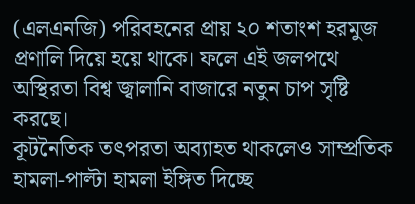(এলএনজি) পরিবহনের প্রায় ২০ শতাংশ হরমুজ প্রণালি দিয়ে হয়ে থাকে। ফলে এই জলপথে অস্থিরতা বিশ্ব জ্বালানি বাজারে নতুন চাপ সৃষ্টি করছে।
কূটনৈতিক তৎপরতা অব্যাহত থাকলেও সাম্প্রতিক হামলা-পাল্টা হামলা ইঙ্গিত দিচ্ছে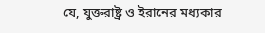যে, যুক্তরাষ্ট্র ও ইরানের মধ্যকার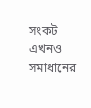সংকট এখনও সমাধানের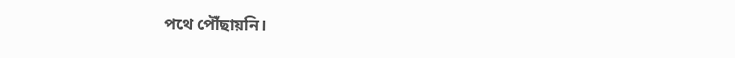পথে পৌঁছায়নি।